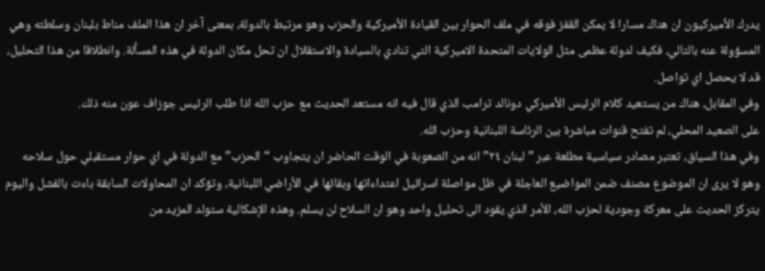يدرك الأميركيون ان هناك مسارا لا يمكن القفز فوقه في ملف الحوار بين القيادة الأميركية والحزب وهو مرتبط بالدولة، بمعنى آخر ان هذا الملف مناط بلبنان وسلطته وهي المسؤولة عنه بالتالي، فكيف لدولة عظمى مثل الولايات المتحدة الاميركية التي تنادي بالسيادة والاستقلال ان تحل مكان الدولة في هذه المسألة. وانطلاقا من هذا التحليل، قد لا يحصل اي تواصل.
وفي المقابل، هناك من يستعيد كلام الرئيس الأميركي دونالد ترامب الذي قال فيه انه مستعد الحديث مع حزب الله اذا طلب الرئيس جوزاف عون منه ذلك.
على الصعيد المحلي، لم تفتح قنوات مباشرة بين الرئاسة اللبنانية وحزب الله.
وفي هذا السياق، تعتبر مصادر سياسية مطلعة عبر ” لبنان ٢٤” انه من الصعوبة في الوقت الحاضر ان يتجاوب “الحزب” مع الدولة في اي حوار مستقبلي حول سلاحه وهو لا يرى ان الموضوع مصنف ضمن المواضيع العاجلة في ظل مواصلة اسرائيل اعتداءاتها وبقائها في الأراضي اللبنانية، وتؤكد ان المحاولات السابقة باءت بالفشل واليوم يتركز الحديث على معركة وجودية لحزب الله، الأمر الذي يقود الى تحليل واحد وهو ان السلاح لن يسلم. وهذه الإشكالية ستولد المزيد من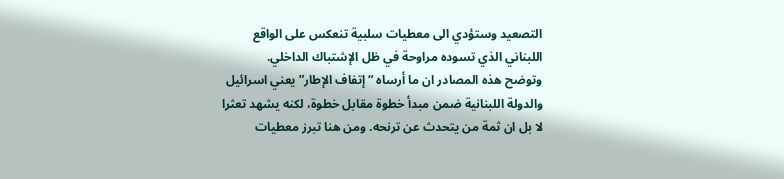التصعيد وستؤدي الى معطيات سلبية تنعكس على الواقع اللبناني الذي تسوده مراوحة في ظل الإشتباك الداخلي.
وتوضح هذه المصادر ان ما أرساه “إتفاف الإطار” يعني اسرائيل والدولة اللبنانية ضمن مبدأ خطوة مقابل خطوة، لكنه يشهد تعثرا لا بل ان ثمة من يتحدث عن ترنحه. ومن هنا تبرز معطيات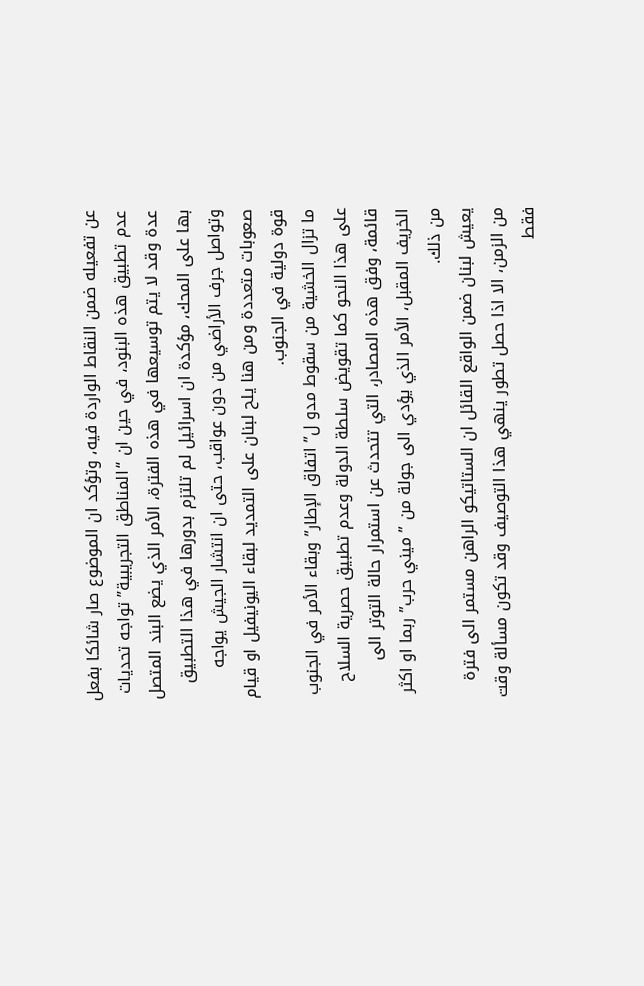عن تفعيله ضمن النقاط الواردة فيه، وتؤكد ان الموضوع صار شائكا بفعل عدم تطبيق هذه البنود، في حين ان “المناطق التجريبية” تواجه تحديات عدة وقد لا يتم توسيعها في هذه الفترة، الأمر الذي يضع البند المتصل بها على المحك، مؤكدة ان اسرائيل لم تلتزم بدورها في هذا التطبيق وتواصل جرف الأراضي من دون عواقب، حتى ان انتشار الجيش يواجه صعوبات متعددة ومن هنا يلح لبنان على التمديد لبقاء اليونيفيل او قيام قوة دولية في الجنوب.
ما تزال الخشية من سقوط مدو ل” اتفاق الإطار” وبقاء الأمر في الجنوب على هذا النحو كما تقويض سلطة الدولة وعدم تطبيق حصرية السلاح قائمة، وفق هذه المصادر، التي تتحدث عن استمرار حالة التوتر الى الخريف المقبل، الأمر الذي يؤدي الى جولة من ” ميني حرب” ربما او اكثر من ذلك.
يعيش لبنان ضمن الواقع القائل ان الستاتيكو الراهن مستمر الى فترة من الزمن، الا اذا حصل تطور ينهي هذا التوصيف وقد تكون مسألة وقت فقط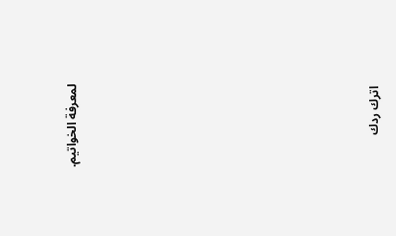لمعرفة الخواتيم.











اترك ردك